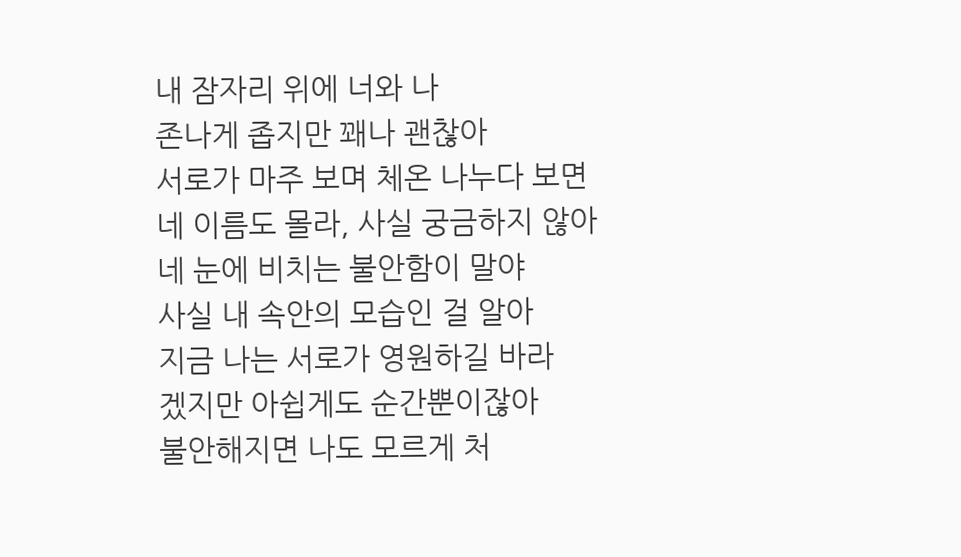내 잠자리 위에 너와 나
존나게 좁지만 꽤나 괜찮아
서로가 마주 보며 체온 나누다 보면
네 이름도 몰라, 사실 궁금하지 않아
네 눈에 비치는 불안함이 말야
사실 내 속안의 모습인 걸 알아
지금 나는 서로가 영원하길 바라
겠지만 아쉽게도 순간뿐이잖아
불안해지면 나도 모르게 처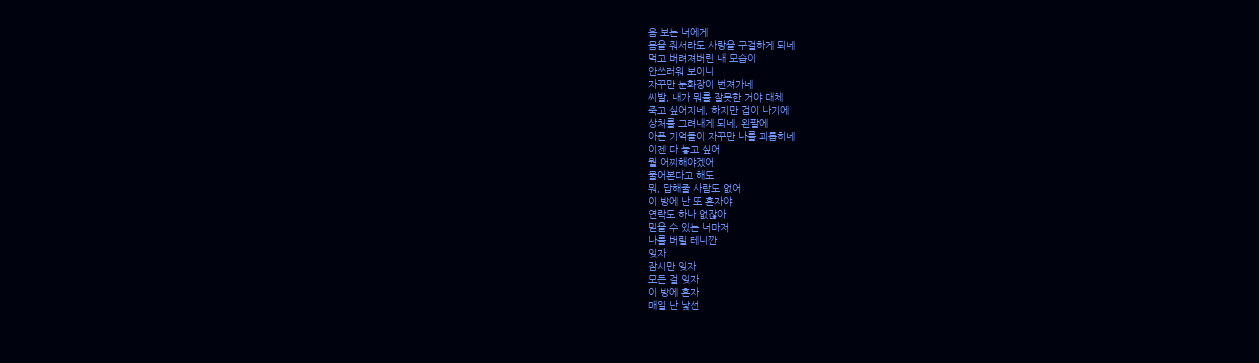음 보는 너에게
몸을 줘서라도 사랑을 구걸하게 되네
먹고 버려져버린 내 모습이
안쓰러워 보이니
자꾸만 눈화장이 번져가네
씨발, 내가 뭐를 잘못한 거야 대체
죽고 싶어지네, 하지만 겁이 나기에
상처를 그려내게 되네, 왼팔에
아픈 기억들이 자꾸만 나를 괴롭히네
이젠 다 놓고 싶어
뭘 어찌해야겠어
물어본다고 해도
뭐, 답해줄 사람도 없어
이 방에 난 또 혼자야
연락도 하나 없잖아
믿을 수 있는 너마저
나를 버릴 테니깐
잊자
잠시만 잊자
모든 걸 잊자
이 방에 혼자
매일 난 낯선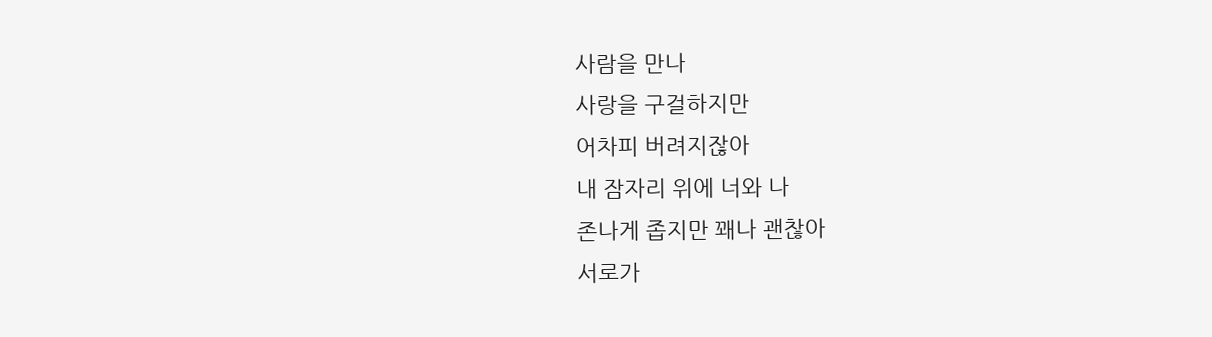사람을 만나
사랑을 구걸하지만
어차피 버려지잖아
내 잠자리 위에 너와 나
존나게 좁지만 꽤나 괜찮아
서로가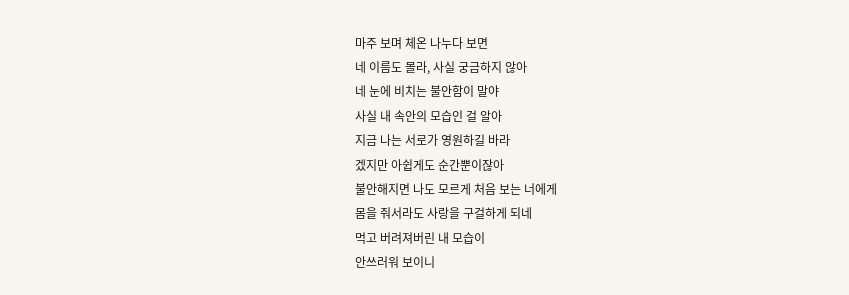마주 보며 체온 나누다 보면
네 이름도 몰라, 사실 궁금하지 않아
네 눈에 비치는 불안함이 말야
사실 내 속안의 모습인 걸 알아
지금 나는 서로가 영원하길 바라
겠지만 아쉽게도 순간뿐이잖아
불안해지면 나도 모르게 처음 보는 너에게
몸을 줘서라도 사랑을 구걸하게 되네
먹고 버려져버린 내 모습이
안쓰러워 보이니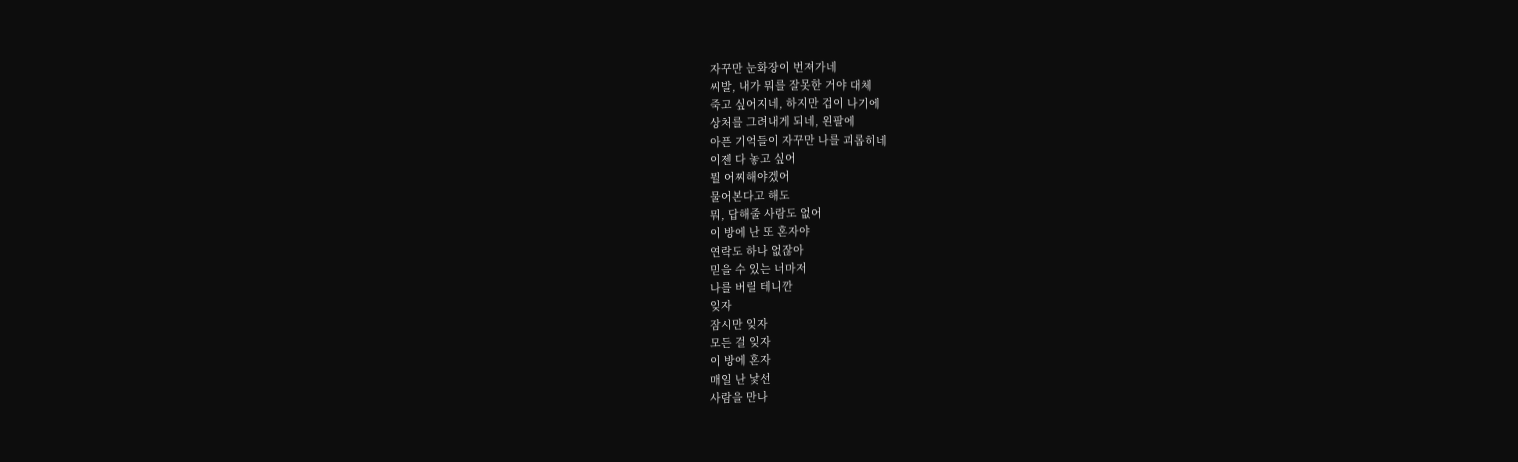자꾸만 눈화장이 번져가네
씨발, 내가 뭐를 잘못한 거야 대체
죽고 싶어지네, 하지만 겁이 나기에
상처를 그려내게 되네, 왼팔에
아픈 기억들이 자꾸만 나를 괴롭히네
이젠 다 놓고 싶어
뭘 어찌해야겠어
물어본다고 해도
뭐, 답해줄 사람도 없어
이 방에 난 또 혼자야
연락도 하나 없잖아
믿을 수 있는 너마저
나를 버릴 테니깐
잊자
잠시만 잊자
모든 걸 잊자
이 방에 혼자
매일 난 낯선
사람을 만나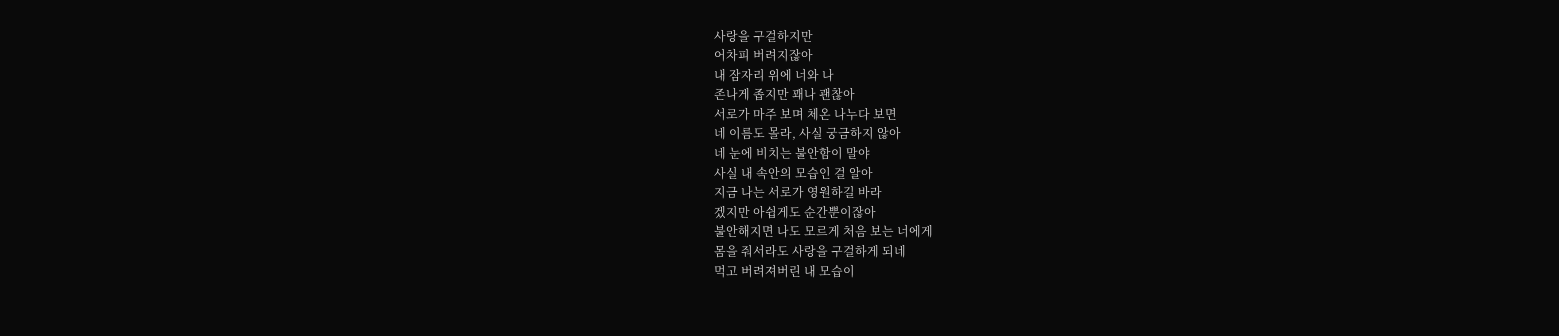사랑을 구걸하지만
어차피 버려지잖아
내 잠자리 위에 너와 나
존나게 좁지만 꽤나 괜찮아
서로가 마주 보며 체온 나누다 보면
네 이름도 몰라, 사실 궁금하지 않아
네 눈에 비치는 불안함이 말야
사실 내 속안의 모습인 걸 알아
지금 나는 서로가 영원하길 바라
겠지만 아쉽게도 순간뿐이잖아
불안해지면 나도 모르게 처음 보는 너에게
몸을 줘서라도 사랑을 구걸하게 되네
먹고 버려져버린 내 모습이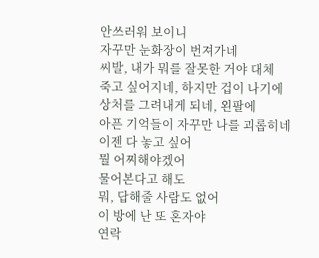안쓰러워 보이니
자꾸만 눈화장이 번져가네
씨발, 내가 뭐를 잘못한 거야 대체
죽고 싶어지네, 하지만 겁이 나기에
상처를 그려내게 되네, 왼팔에
아픈 기억들이 자꾸만 나를 괴롭히네
이젠 다 놓고 싶어
뭘 어찌해야겠어
물어본다고 해도
뭐, 답해줄 사람도 없어
이 방에 난 또 혼자야
연락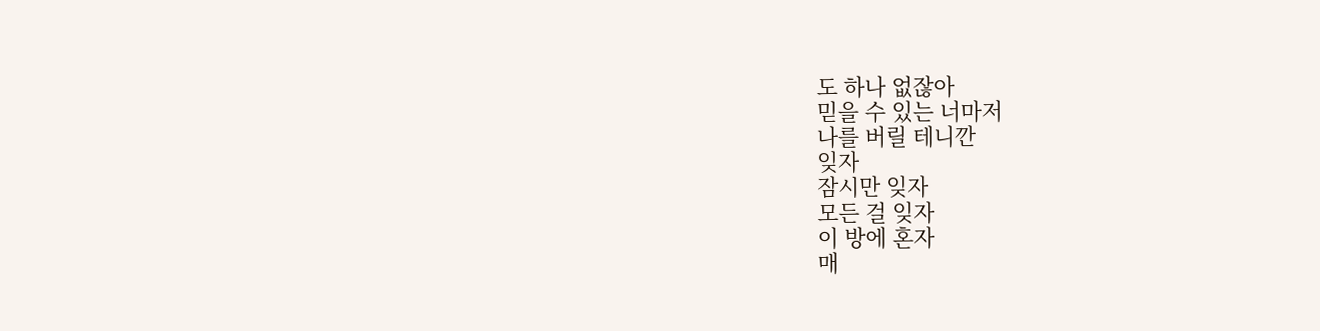도 하나 없잖아
믿을 수 있는 너마저
나를 버릴 테니깐
잊자
잠시만 잊자
모든 걸 잊자
이 방에 혼자
매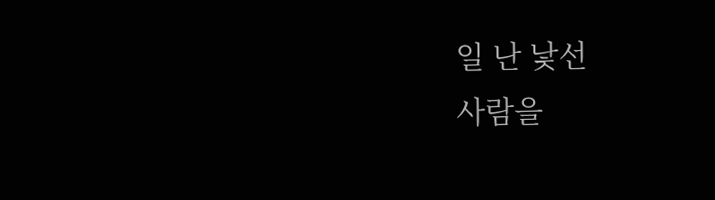일 난 낯선
사람을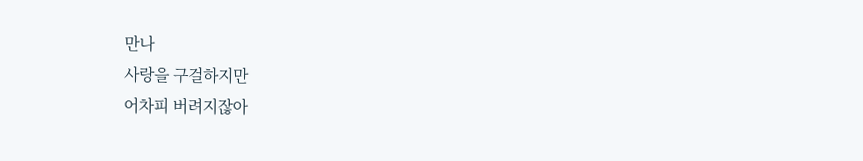만나
사랑을 구걸하지만
어차피 버려지잖아